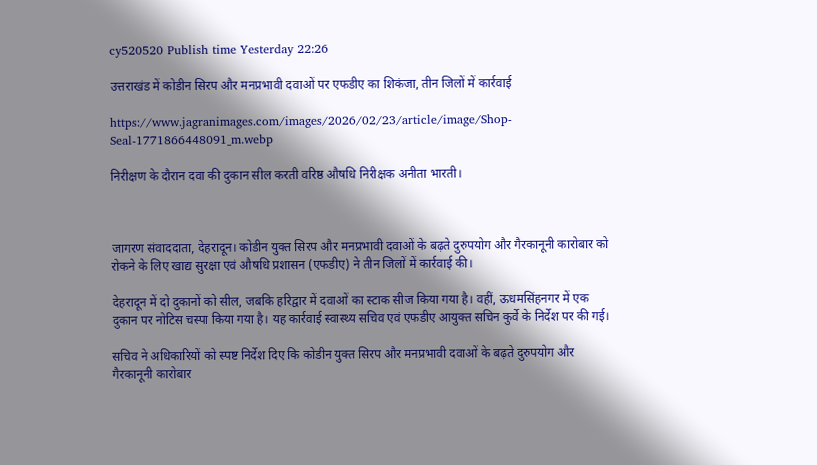cy520520 Publish time Yesterday 22:26

उत्तराखंड में कोडीन सिरप और मनप्रभावी दवाओं पर एफडीए का शिकंजा, तीन जिलों में कार्रवाई

https://www.jagranimages.com/images/2026/02/23/article/image/Shop-Seal-1771866448091_m.webp

निरीक्षण के दौरान दवा की दुकान सील करती वरिष्ठ औषधि निरीक्षक अनीता भारती।



जागरण संवाददाता, देहरादून। कोडीन युक्त सिरप और मनप्रभावी दवाओं के बढ़ते दुरुपयोग और गैरकानूनी कारोबार को रोकने के लिए खाद्य सुरक्षा एवं औषधि प्रशासन (एफडीए) ने तीन जिलों में कार्रवाई की।

देहरादून में दो दुकानों को सील, जबकि हरिद्वार में दवाओं का स्टाक सीज किया गया है। वहीं, ऊधमसिंहनगर में एक दुकान पर नोटिस चस्पा किया गया है। यह कार्रवाई स्वास्थ्य सचिव एवं एफडीए आयुक्त सचिन कुर्वे के निर्देश पर की गई।

सचिव ने अधिकारियों को स्पष्ट निर्देश दिए कि कोडीन युक्त सिरप और मनप्रभावी दवाओं के बढ़ते दुरुपयोग और गैरकानूनी कारोबार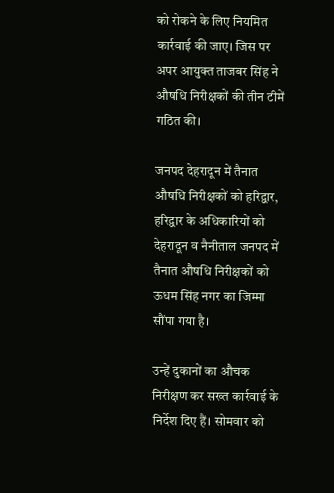को रोकने के लिए नियमित कार्रवाई की जाए। जिस पर अपर आयुक्त ताजबर सिंह ने औषधि निरीक्षकों की तीन टीमें गठित की।

जनपद देहरादून में तैनात औषधि निरीक्षकों को हरिद्वार, हरिद्वार के अधिकारियों को देहरादून व नैनीताल जनपद में तैनात औषधि निरीक्षकों को ऊधम सिंह नगर का जिम्मा सौंपा गया है।

उन्हें दुकानों का औचक निरीक्षण कर सख्त कार्रवाई के निर्देश दिए हैं। सोमवार को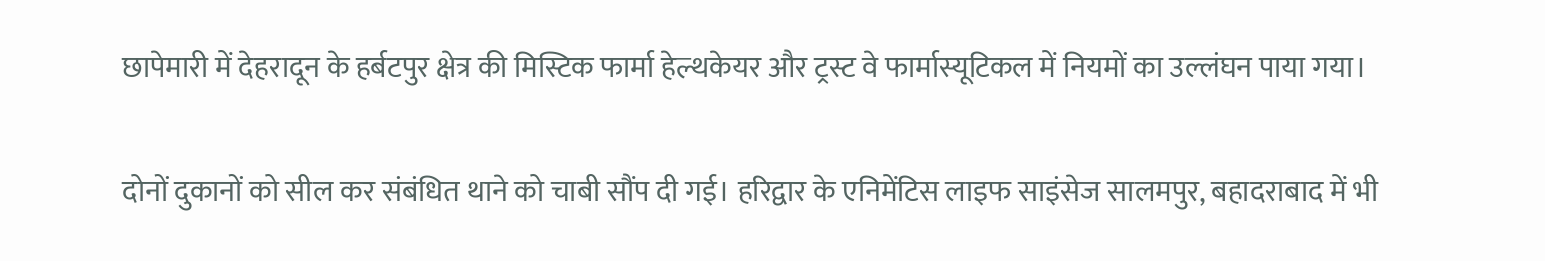छापेमारी में देहरादून के हर्बटपुर क्षेत्र की मिस्टिक फार्मा हेल्थकेयर और ट्रस्ट वे फार्मास्यूटिकल में नियमों का उल्लंघन पाया गया।

दोनों दुकानों को सील कर संबंधित थाने को चाबी सौंप दी गई। हरिद्वार के एनिमेंटिस लाइफ साइंसेज सालमपुर, बहादराबाद में भी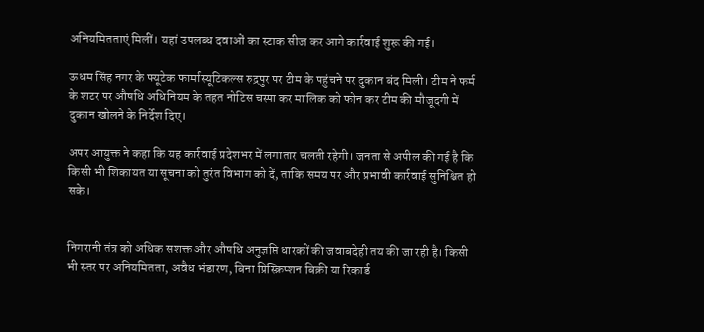अनियमितताएं मिलीं। यहां उपलब्ध दवाओं का स्टाक सीज कर आगे कार्रवाई शुरू की गई।

ऊधम सिंह नगर के फ्यूटेक फार्मास्यूटिकल्स रुद्रपुर पर टीम के पहुंचने पर दुकान बंद मिली। टीम ने फर्म के शटर पर औषधि अधिनियम के तहत नोटिस चस्पा कर मालिक को फोन कर टीम की मौजूदगी में दुकान खोलने के निर्देश दिए।

अपर आयुक्त ने कहा कि यह कार्रवाई प्रदेशभर में लगातार चलती रहेगी। जनता से अपील की गई है कि किसी भी शिकायत या सूचना को तुरंत विभाग को दें, ताकि समय पर और प्रभावी कार्रवाई सुनिश्चित हो सके।


निगरानी तंत्र को अधिक सशक्त और औषधि अनुज्ञप्ति धारकों की जवाबदेही तय की जा रही है। किसी भी स्तर पर अनियमितता, अवैध भंडारण, बिना प्रिस्क्रिप्शन बिक्री या रिकार्ड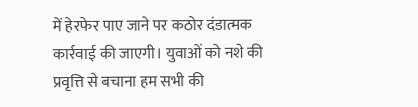में हेरफेर पाए जाने पर कठोर दंडात्मक कार्रवाई की जाएगी। युवाओं को नशे की प्रवृत्ति से बचाना हम सभी की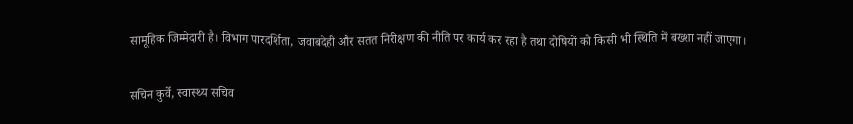सामूहिक जिम्मेदारी है। विभाग पारदर्शिता, जवाबदेही और सतत निरीक्षण की नीति पर कार्य कर रहा है तथा दोषियों को किसी भी स्थिति में बख्शा नहीं जाएगा।

सचिन कुर्वे, स्वास्थ्य सचिव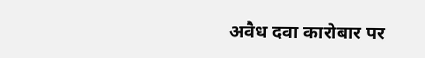अवैध दवा कारोबार पर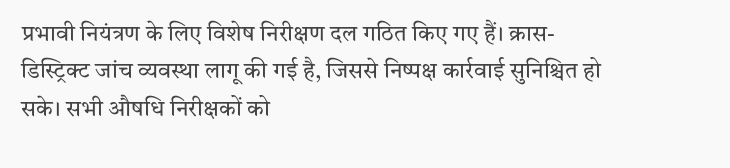प्रभावी नियंत्रण के लिए विशेष निरीक्षण दल गठित किए गए हैं। क्रास-डिस्ट्रिक्ट जांच व्यवस्था लागू की गई है, जिससे निष्पक्ष कार्रवाई सुनिश्चित हो सके। सभी औषधि निरीक्षकों को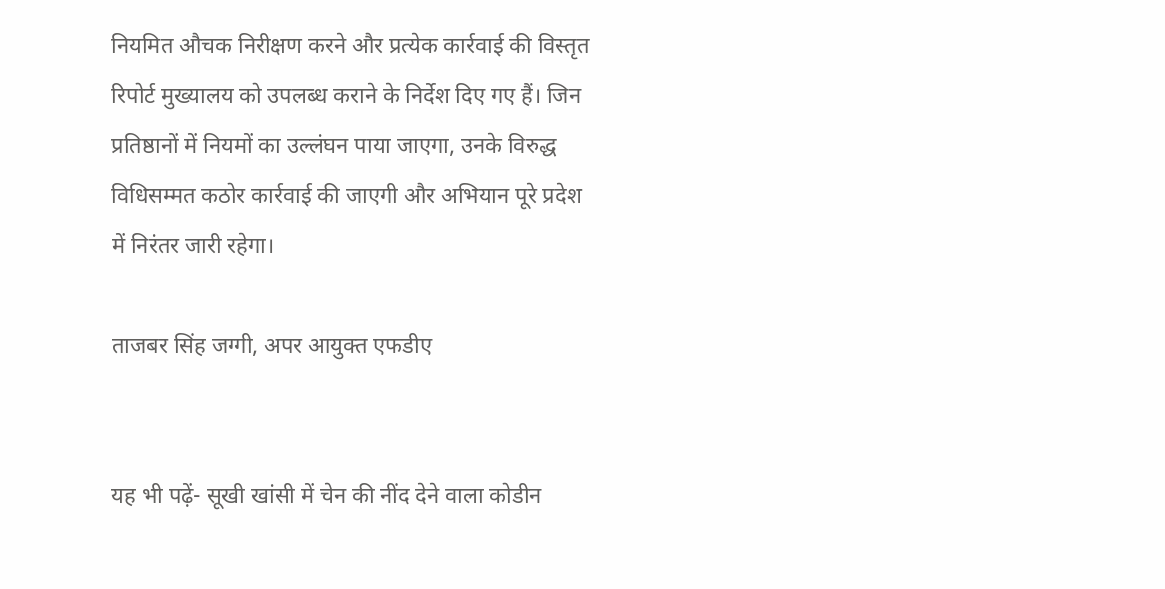नियमित औचक निरीक्षण करने और प्रत्येक कार्रवाई की विस्तृत रिपोर्ट मुख्यालय को उपलब्ध कराने के निर्देश दिए गए हैं। जिन प्रतिष्ठानों में नियमों का उल्लंघन पाया जाएगा, उनके विरुद्ध विधिसम्मत कठोर कार्रवाई की जाएगी और अभियान पूरे प्रदेश में निरंतर जारी रहेगा।

ताजबर सिंह जग्गी, अपर आयुक्त एफडीए


यह भी पढ़ें- सूखी खांसी में चेन की नींद देने वाला कोडीन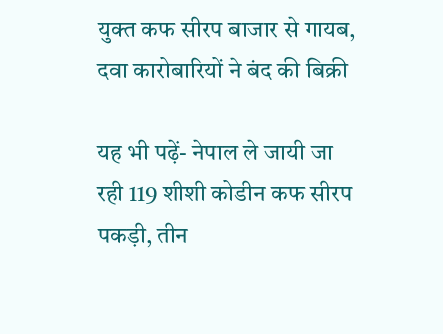युक्त कफ सीरप बाजार से गायब, दवा कारोबारियों ने बंद की बिक्री

यह भी पढ़ें- नेपाल ले जायी जा रही 119 शीशी कोडीन कफ सीरप पकड़ी, तीन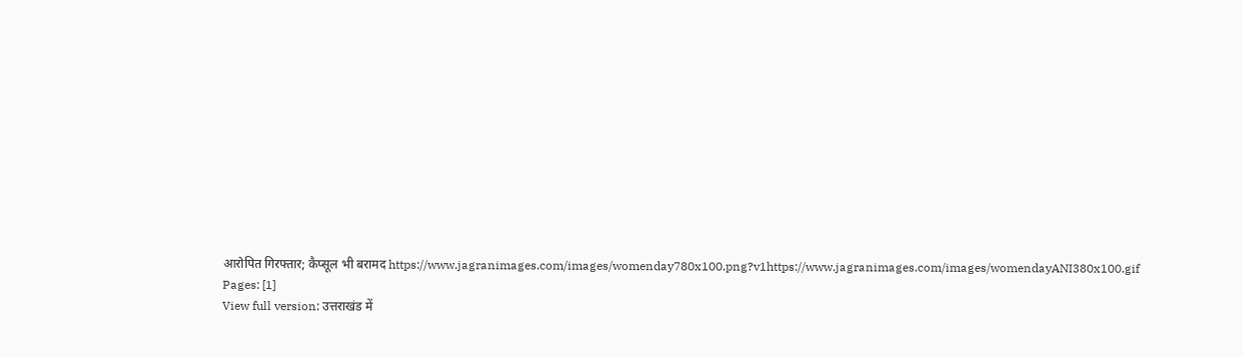आरोपित गिरफ्तार; कैप्सूल भी बरामद https://www.jagranimages.com/images/womenday780x100.png?v1https://www.jagranimages.com/images/womendayANI380x100.gif
Pages: [1]
View full version: उत्तराखंड में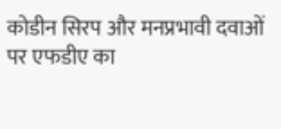कोडीन सिरप और मनप्रभावी दवाओं पर एफडीए का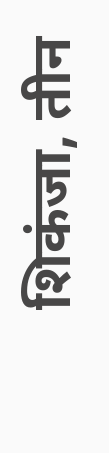शिकंजा, तीन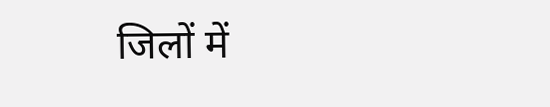जिलों में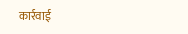कार्रवाई